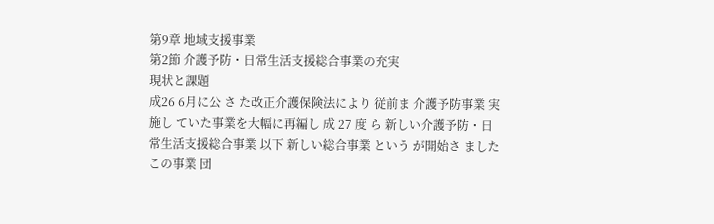第9章 地域支援事業
第2節 介護予防・日常生活支援総合事業の充実
現状と課題
成26 6月に公 さ た改正介護保険法により 従前ま 介護予防事業 実施し ていた事業を大幅に再編し 成 27 度 ら 新しい介護予防・日常生活支援総合事業 以下 新しい総合事業 という が開始さ ました この事業 団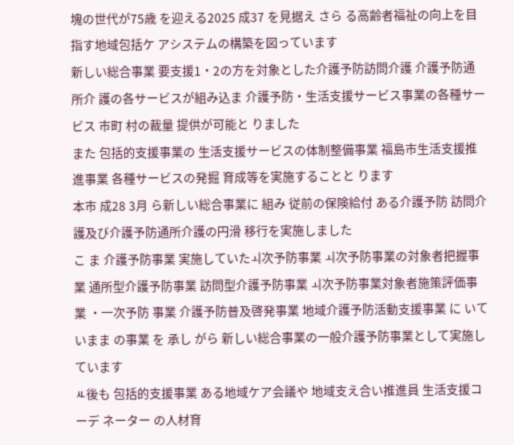塊の世代が75歳 を迎える2025 成37 を見据え さら る高齢者福祉の向上を目指す地域包括ケ アシステムの構築を図っています
新しい総合事業 要支援1・2の方を対象とした介護予防訪問介護 介護予防通所介 護の各サービスが組み込ま 介護予防・生活支援サービス事業の各種サービス 市町 村の裁量 提供が可能と りました
また 包括的支援事業の 生活支援サービスの体制整備事業 福島市生活支援推進事業 各種サービスの発掘 育成等を実施することと ります
本市 成28 3月 ら新しい総合事業に 組み 従前の保険給付 ある介護予防 訪問介護及び介護予防通所介護の円滑 移行を実施しました
こ ま 介護予防事業 実施していたㅚ次予防事業 ㅚ次予防事業の対象者把握事業 通所型介護予防事業 訪問型介護予防事業 ㅚ次予防事業対象者施策評価事業 ・一次予防 事業 介護予防普及啓発事業 地域介護予防活動支援事業 に いて いまま の事業 を 承し がら 新しい総合事業の一般介護予防事業として実施しています
ㅻ後も 包括的支援事業 ある地域ケア会議や 地域支え合い推進員 生活支援コーデ ネーター の人材育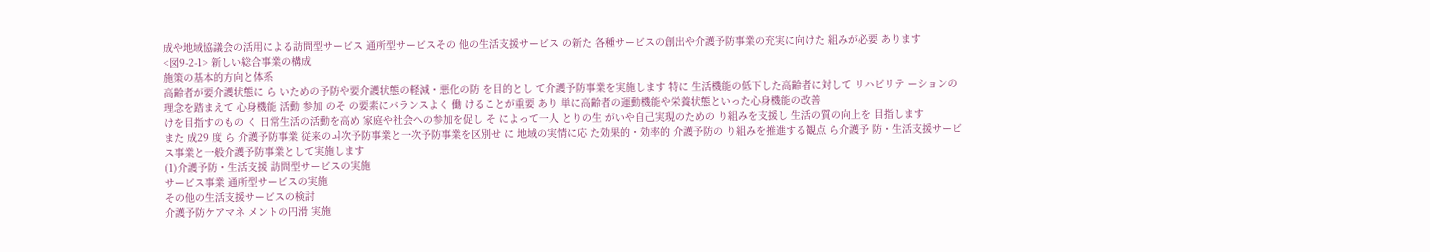成や地域協議会の活用による訪問型サービス 通所型サービスその 他の生活支援サービス の新た 各種サービスの創出や介護予防事業の充実に向けた 組みが必要 あります
<図9-2-1> 新しい総合事業の構成
施策の基本的方向と体系
高齢者が要介護状態に ら いための予防や要介護状態の軽減・悪化の防 を目的とし て介護予防事業を実施します 特に 生活機能の低下した高齢者に対して リハビリテ ーションの理念を踏まえて 心身機能 活動 参加 のそ の要素にバランスよく 働 けることが重要 あり 単に高齢者の運動機能や栄養状態といった心身機能の改善
けを目指すのもの く 日常生活の活動を高め 家庭や社会への参加を促し そ によって一人 とりの生 がいや自己実現のための り組みを支援し 生活の質の向上を 目指します
また 成29 度 ら 介護予防事業 従来のㅚ次予防事業と一次予防事業を区別せ に 地域の実情に応 た効果的・効率的 介護予防の り組みを推進する観点 ら介護予 防・生活支援サービス事業と一般介護予防事業として実施します
(1)介護予防・生活支援 訪問型サービスの実施
サービス事業 通所型サービスの実施
その他の生活支援サービスの検討
介護予防ケアマネ メントの円滑 実施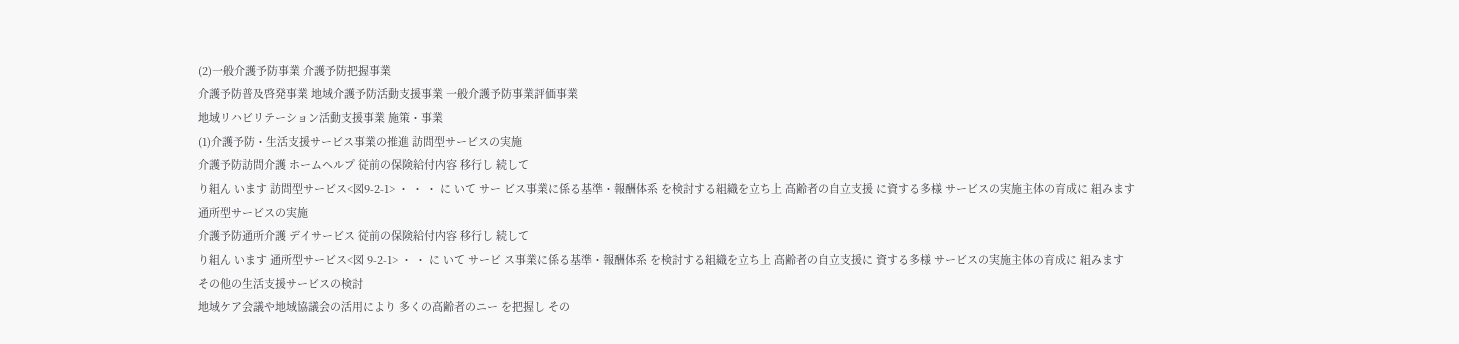(2)一般介護予防事業 介護予防把握事業
介護予防普及啓発事業 地域介護予防活動支援事業 一般介護予防事業評価事業
地域リハビリテーション活動支援事業 施策・事業
(1)介護予防・生活支援サービス事業の推進 訪問型サービスの実施
介護予防訪問介護 ホームヘルプ 従前の保険給付内容 移行し 続して
り組ん います 訪問型サービス<図9-2-1> ・ ・ ・ に いて サー ビス事業に係る基準・報酬体系 を検討する組織を立ち上 高齢者の自立支援 に資する多様 サービスの実施主体の育成に 組みます
通所型サービスの実施
介護予防通所介護 デイサービス 従前の保険給付内容 移行し 続して
り組ん います 通所型サービス<図 9-2-1> ・ ・ に いて サービ ス事業に係る基準・報酬体系 を検討する組織を立ち上 高齢者の自立支援に 資する多様 サービスの実施主体の育成に 組みます
その他の生活支援サービスの検討
地域ケア会議や地域協議会の活用により 多くの高齢者のニー を把握し その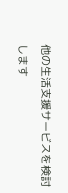他の生活支援サービスを検討します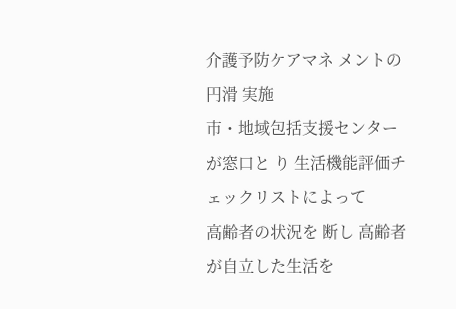介護予防ケアマネ メントの円滑 実施
市・地域包括支援センターが窓口と り 生活機能評価チェックリストによって
高齢者の状況を 断し 高齢者が自立した生活を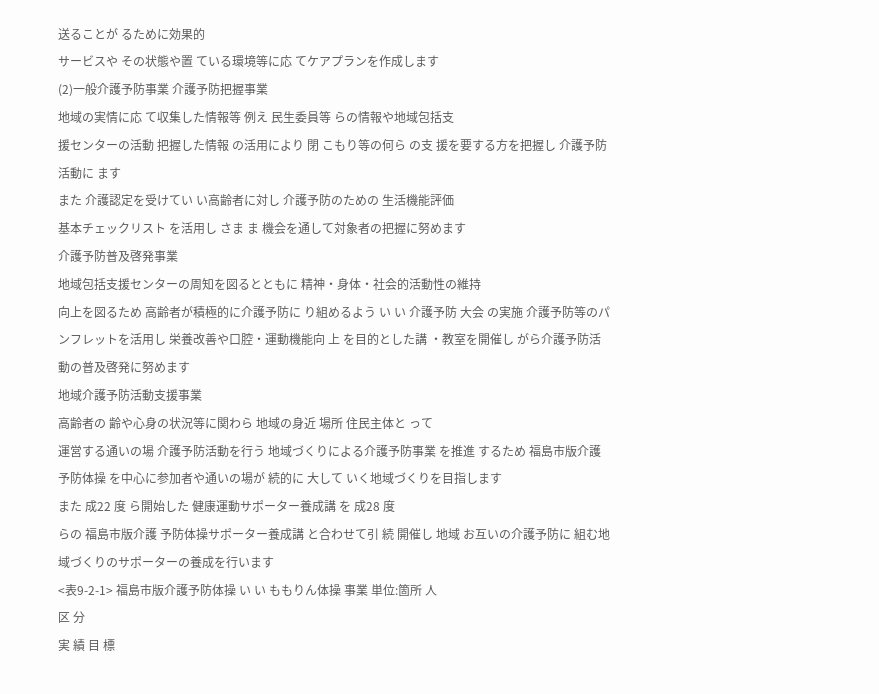送ることが るために効果的
サービスや その状態や置 ている環境等に応 てケアプランを作成します
(2)一般介護予防事業 介護予防把握事業
地域の実情に応 て収集した情報等 例え 民生委員等 らの情報や地域包括支
援センターの活動 把握した情報 の活用により 閉 こもり等の何ら の支 援を要する方を把握し 介護予防活動に ます
また 介護認定を受けてい い高齢者に対し 介護予防のための 生活機能評価
基本チェックリスト を活用し さま ま 機会を通して対象者の把握に努めます
介護予防普及啓発事業
地域包括支援センターの周知を図るとともに 精神・身体・社会的活動性の維持
向上を図るため 高齢者が積極的に介護予防に り組めるよう い い 介護予防 大会 の実施 介護予防等のパンフレットを活用し 栄養改善や口腔・運動機能向 上 を目的とした講 ・教室を開催し がら介護予防活動の普及啓発に努めます
地域介護予防活動支援事業
高齢者の 齢や心身の状況等に関わら 地域の身近 場所 住民主体と って
運営する通いの場 介護予防活動を行う 地域づくりによる介護予防事業 を推進 するため 福島市版介護予防体操 を中心に参加者や通いの場が 続的に 大して いく地域づくりを目指します
また 成22 度 ら開始した 健康運動サポーター養成講 を 成28 度
らの 福島市版介護 予防体操サポーター養成講 と合わせて引 続 開催し 地域 お互いの介護予防に 組む地域づくりのサポーターの養成を行います
<表9-2-1> 福島市版介護予防体操 い い ももりん体操 事業 単位:箇所 人
区 分
実 績 目 標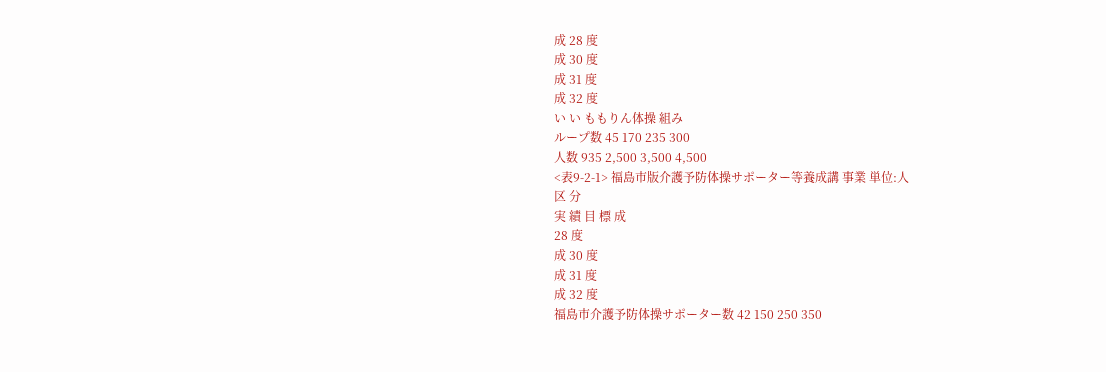成 28 度
成 30 度
成 31 度
成 32 度
い い ももりん体操 組み
ループ数 45 170 235 300
人数 935 2,500 3,500 4,500
<表9-2-1> 福島市版介護予防体操サポーター等養成講 事業 単位:人
区 分
実 績 目 標 成
28 度
成 30 度
成 31 度
成 32 度
福島市介護予防体操サポーター数 42 150 250 350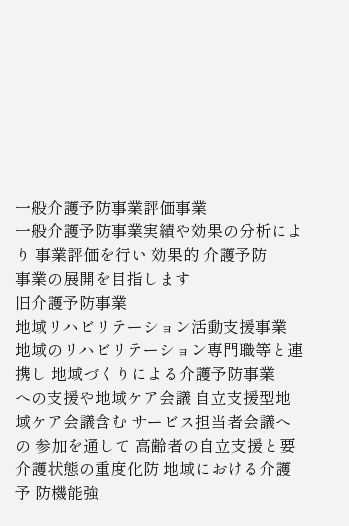一般介護予防事業評価事業
一般介護予防事業実績や効果の分析により 事業評価を行い 効果的 介護予防
事業の展開を目指します
旧介護予防事業
地域リハビリテーション活動支援事業
地域のリハビリテーション専門職等と連携し 地域づくりによる介護予防事業
への支援や地域ケア会議 自立支援型地域ケア会議含む サービス担当者会議への 参加を通して 高齢者の自立支援と要介護状態の重度化防 地域における介護予 防機能強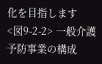化を目指します
<図9-2-2> 一般介護予防事業の構成